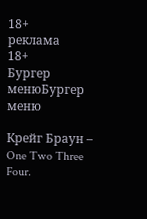18+
реклама
18+
Бургер менюБургер меню

Крейг Браун – One Two Three Four.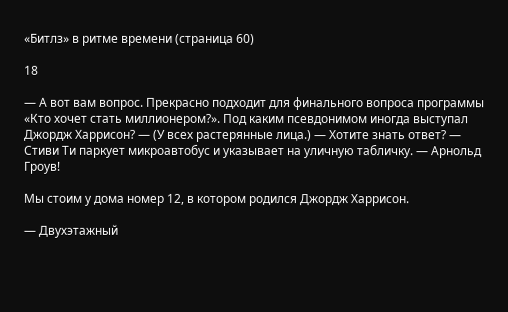«Битлз» в ритме времени (страница 60)

18

— А вот вам вопрос. Прекрасно подходит для финального вопроса программы «Кто хочет стать миллионером?». Под каким псевдонимом иногда выступал Джордж Харрисон? — (У всех растерянные лица.) — Хотите знать ответ? — Стиви Ти паркует микроавтобус и указывает на уличную табличку. — Арнольд Гроув!

Мы стоим у дома номер 12, в котором родился Джордж Харрисон.

— Двухэтажный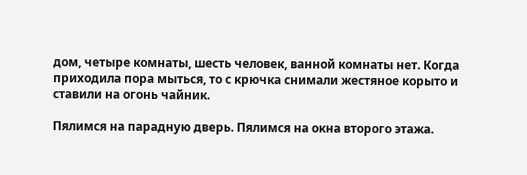дом, четыре комнаты, шесть человек, ванной комнаты нет. Когда приходила пора мыться, то с крючка снимали жестяное корыто и ставили на огонь чайник.

Пялимся на парадную дверь. Пялимся на окна второго этажа.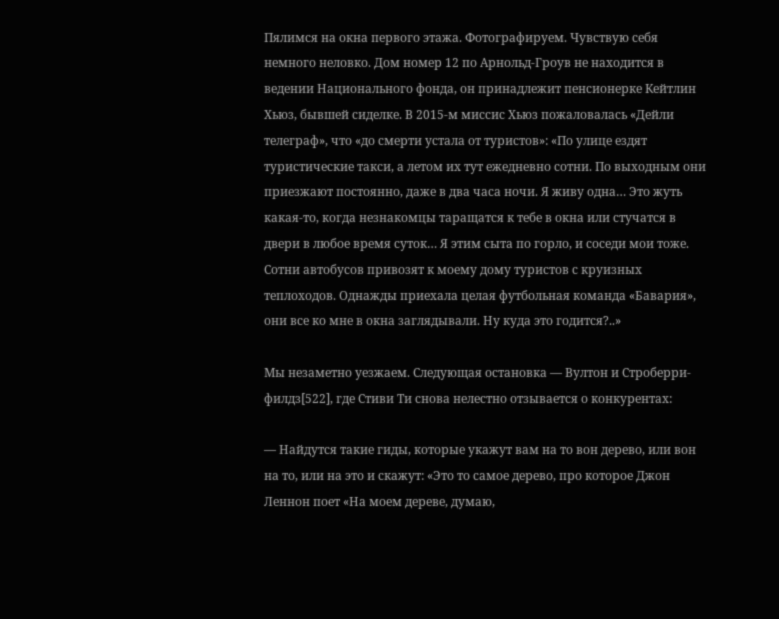Пялимся на окна первого этажа. Фотографируем. Чувствую себя немного неловко. Дом номер 12 по Арнольд-Гроув не находится в ведении Национального фонда, он принадлежит пенсионерке Кейтлин Хьюз, бывшей сиделке. В 2015-м миссис Хьюз пожаловалась «Дейли телеграф», что «до смерти устала от туристов»: «По улице ездят туристические такси, а летом их тут ежедневно сотни. По выходным они приезжают постоянно, даже в два часа ночи. Я живу одна… Это жуть какая-то, когда незнакомцы таращатся к тебе в окна или стучатся в двери в любое время суток… Я этим сыта по горло, и соседи мои тоже. Сотни автобусов привозят к моему дому туристов с круизных теплоходов. Однажды приехала целая футбольная команда «Бавария», они все ко мне в окна заглядывали. Ну куда это годится?..»

Мы незаметно уезжаем. Следующая остановка — Вултон и Строберри-филдз[522], где Стиви Ти снова нелестно отзывается о конкурентах:

— Найдутся такие гиды, которые укажут вам на то вон дерево, или вон на то, или на это и скажут: «Это то самое дерево, про которое Джон Леннон поет «На моем дереве, думаю,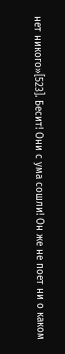нет никого»[523]. Бесит! Они с ума сошли! Он же не поет ни о каком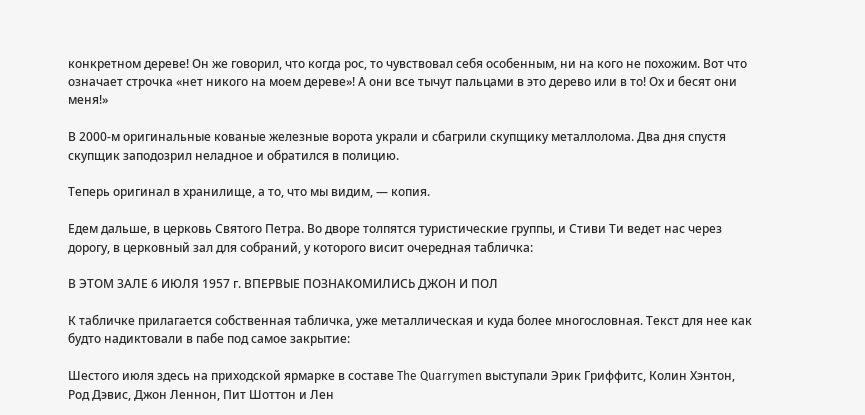конкретном дереве! Он же говорил, что когда рос, то чувствовал себя особенным, ни на кого не похожим. Вот что означает строчка «нет никого на моем дереве»! А они все тычут пальцами в это дерево или в то! Ох и бесят они меня!»

В 2000-м оригинальные кованые железные ворота украли и сбагрили скупщику металлолома. Два дня спустя скупщик заподозрил неладное и обратился в полицию.

Теперь оригинал в хранилище, а то, что мы видим, — копия.

Едем дальше, в церковь Святого Петра. Во дворе толпятся туристические группы, и Стиви Ти ведет нас через дорогу, в церковный зал для собраний, у которого висит очередная табличка:

В ЭТОМ ЗАЛЕ 6 ИЮЛЯ 1957 г. ВПЕРВЫЕ ПОЗНАКОМИЛИСЬ ДЖОН И ПОЛ

К табличке прилагается собственная табличка, уже металлическая и куда более многословная. Текст для нее как будто надиктовали в пабе под самое закрытие:

Шестого июля здесь на приходской ярмарке в составе The Quarrymen выступали Эрик Гриффитс, Колин Хэнтон, Род Дэвис, Джон Леннон, Пит Шоттон и Лен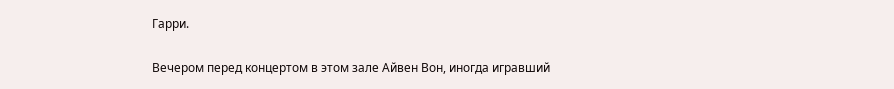Гарри.

Вечером перед концертом в этом зале Айвен Вон, иногда игравший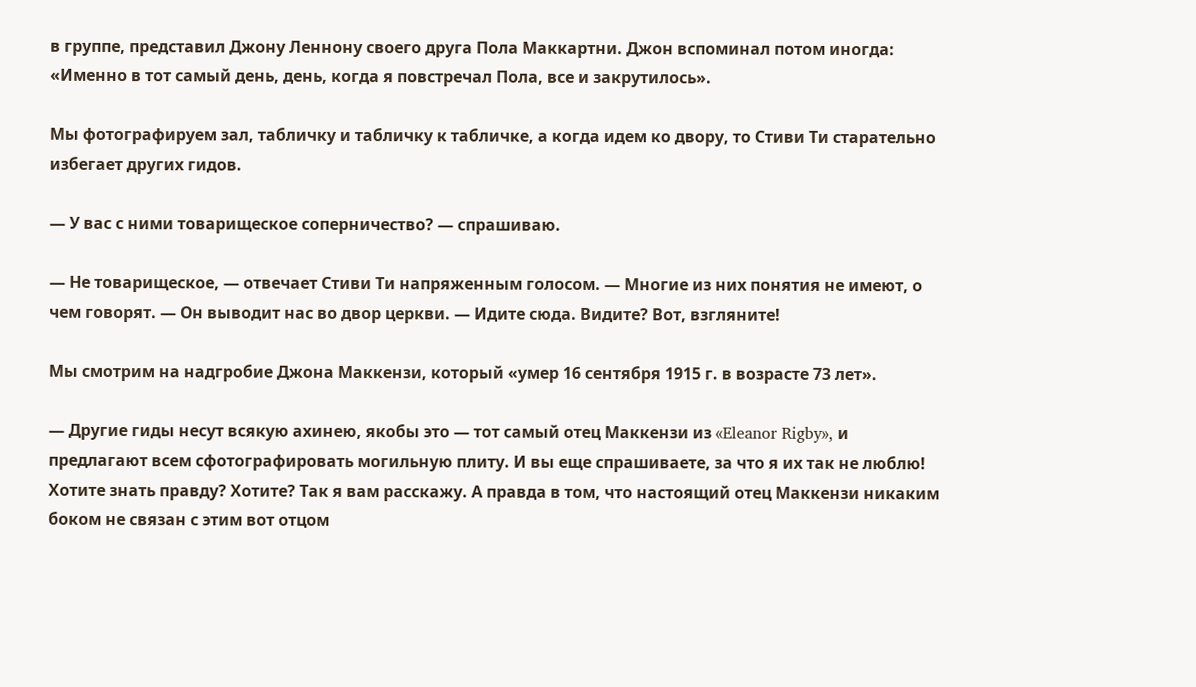в группе, представил Джону Леннону своего друга Пола Маккартни. Джон вспоминал потом иногда: «Именно в тот самый день, день, когда я повстречал Пола, все и закрутилось».

Мы фотографируем зал, табличку и табличку к табличке, а когда идем ко двору, то Стиви Ти старательно избегает других гидов.

— У вас с ними товарищеское соперничество? — спрашиваю.

— Не товарищеское, — отвечает Стиви Ти напряженным голосом. — Многие из них понятия не имеют, о чем говорят. — Он выводит нас во двор церкви. — Идите сюда. Видите? Вот, взгляните!

Мы смотрим на надгробие Джона Маккензи, который «умер 16 сентября 1915 г. в возрасте 73 лет».

— Другие гиды несут всякую ахинею, якобы это — тот самый отец Маккензи из «Eleanor Rigby», и предлагают всем сфотографировать могильную плиту. И вы еще спрашиваете, за что я их так не люблю! Хотите знать правду? Хотите? Так я вам расскажу. А правда в том, что настоящий отец Маккензи никаким боком не связан с этим вот отцом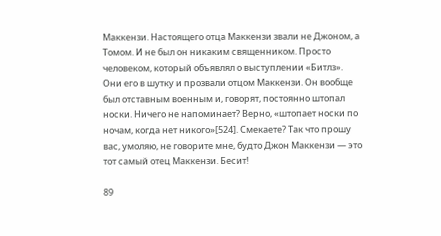Маккензи. Настоящего отца Маккензи звали не Джоном, а Томом. И не был он никаким священником. Просто человеком, который объявлял о выступлении «Битлз». Они его в шутку и прозвали отцом Маккензи. Он вообще был отставным военным и, говорят, постоянно штопал носки. Ничего не напоминает? Верно, «штопает носки по ночам, когда нет никого»[524]. Смекаете? Так что прошу вас, умоляю, не говорите мне, будто Джон Маккензи — это тот самый отец Маккензи. Бесит!

89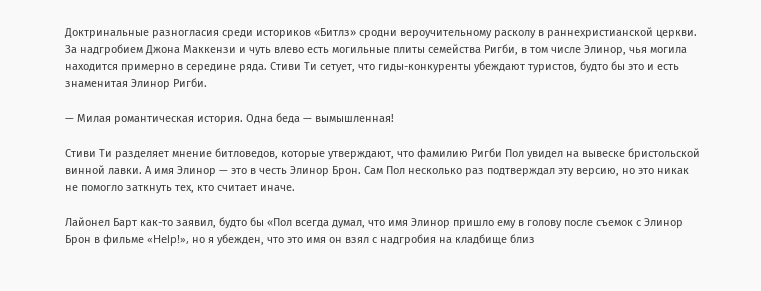Доктринальные разногласия среди историков «Битлз» сродни вероучительному расколу в раннехристианской церкви. За надгробием Джона Маккензи и чуть влево есть могильные плиты семейства Ригби, в том числе Элинор, чья могила находится примерно в середине ряда. Стиви Ти сетует, что гиды-конкуренты убеждают туристов, будто бы это и есть знаменитая Элинор Ригби.

— Милая романтическая история. Одна беда — вымышленная!

Стиви Ти разделяет мнение битловедов, которые утверждают, что фамилию Ригби Пол увидел на вывеске бристольской винной лавки. А имя Элинор — это в честь Элинор Брон. Сам Пол несколько раз подтверждал эту версию, но это никак не помогло заткнуть тех, кто считает иначе.

Лайонел Барт как-то заявил, будто бы «Пол всегда думал, что имя Элинор пришло ему в голову после съемок с Элинор Брон в фильме «Help!», но я убежден, что это имя он взял с надгробия на кладбище близ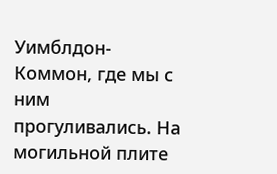Уимблдон-Коммон, где мы с ним прогуливались. На могильной плите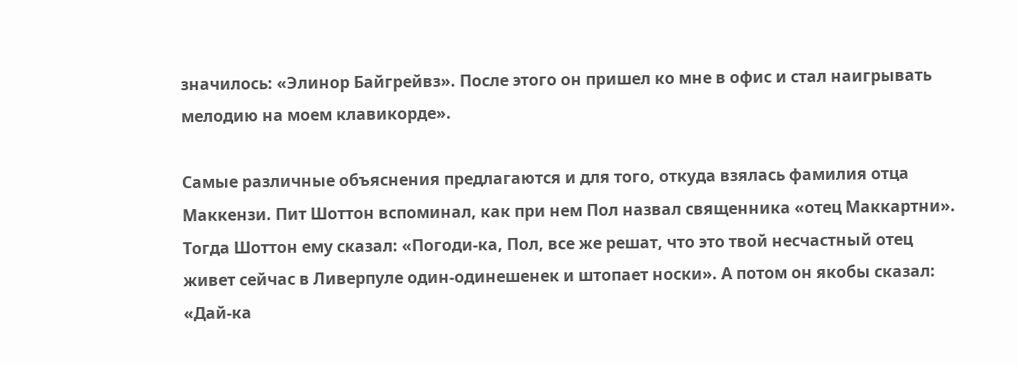значилось: «Элинор Байгрейвз». После этого он пришел ко мне в офис и стал наигрывать мелодию на моем клавикорде».

Самые различные объяснения предлагаются и для того, откуда взялась фамилия отца Маккензи. Пит Шоттон вспоминал, как при нем Пол назвал священника «отец Маккартни». Тогда Шоттон ему сказал: «Погоди-ка, Пол, все же решат, что это твой несчастный отец живет сейчас в Ливерпуле один-одинешенек и штопает носки». А потом он якобы сказал: «Дай-ка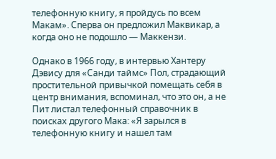телефонную книгу, я пройдусь по всем Макам». Сперва он предложил Маквикар, а когда оно не подошло — Маккензи.

Однако в 1966 году, в интервью Хантеру Дэвису для «Санди таймс» Пол, страдающий простительной привычкой помещать себя в центр внимания, вспоминал, что это он, а не Пит листал телефонный справочник в поисках другого Мака: «Я зарылся в телефонную книгу и нашел там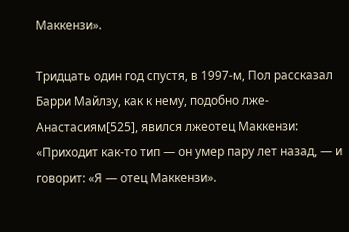Маккензи».

Тридцать один год спустя, в 1997-м, Пол рассказал Барри Майлзу, как к нему, подобно лже-Анастасиям[525], явился лжеотец Маккензи: «Приходит как-то тип — он умер пару лет назад, — и говорит: «Я — отец Маккензи».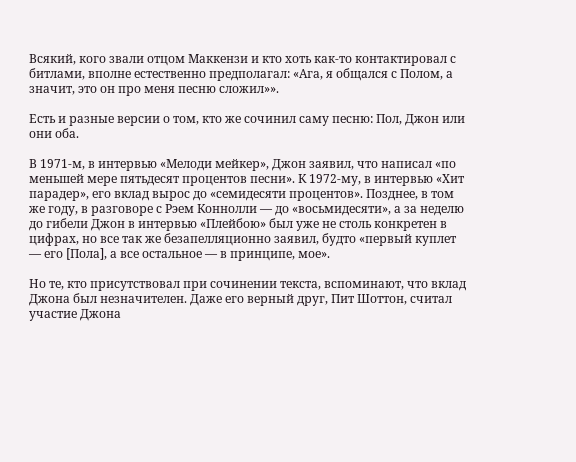Всякий, кого звали отцом Маккензи и кто хоть как-то контактировал с битлами, вполне естественно предполагал: «Ага, я общался с Полом, а значит, это он про меня песню сложил»».

Есть и разные версии о том, кто же сочинил саму песню: Пол, Джон или они оба.

В 1971-м, в интервью «Мелоди мейкер», Джон заявил, что написал «по меньшей мере пятьдесят процентов песни». К 1972-му, в интервью «Хит парадер», его вклад вырос до «семидесяти процентов». Позднее, в том же году, в разговоре с Рэем Коннолли — до «восьмидесяти», а за неделю до гибели Джон в интервью «Плейбою» был уже не столь конкретен в цифрах, но все так же безапелляционно заявил, будто «первый куплет — его [Пола], а все остальное — в принципе, мое».

Но те, кто присутствовал при сочинении текста, вспоминают, что вклад Джона был незначителен. Даже его верный друг, Пит Шоттон, считал участие Джона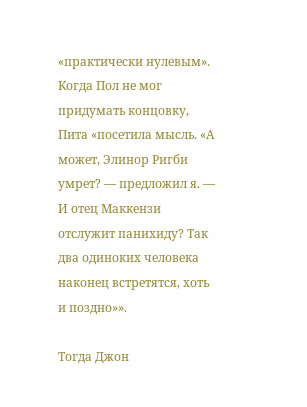«практически нулевым». Когда Пол не мог придумать концовку, Пита «посетила мысль. «А может, Элинор Ригби умрет? — предложил я. — И отец Маккензи отслужит панихиду? Так два одиноких человека наконец встретятся, хоть и поздно»».

Тогда Джон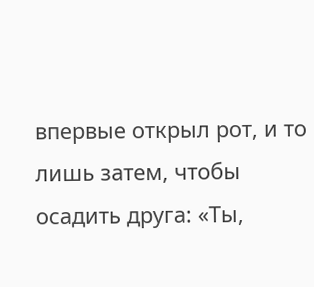впервые открыл рот, и то лишь затем, чтобы осадить друга: «Ты,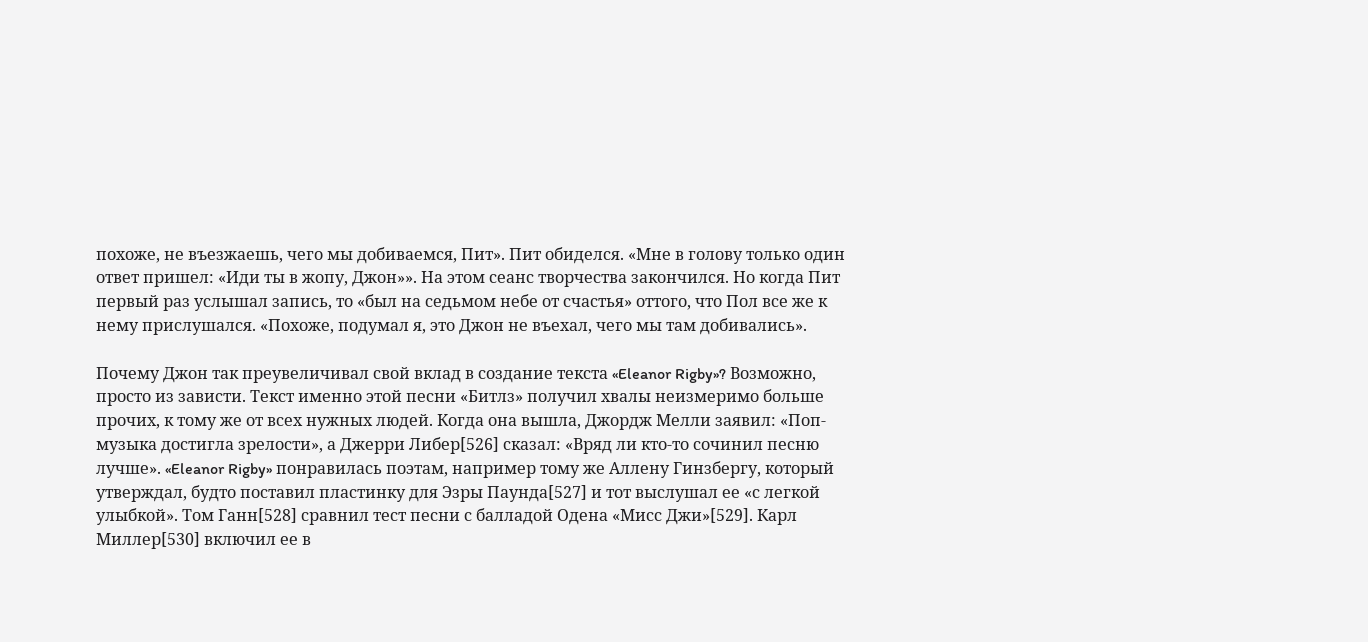похоже, не въезжаешь, чего мы добиваемся, Пит». Пит обиделся. «Мне в голову только один ответ пришел: «Иди ты в жопу, Джон»». На этом сеанс творчества закончился. Но когда Пит первый раз услышал запись, то «был на седьмом небе от счастья» оттого, что Пол все же к нему прислушался. «Похоже, подумал я, это Джон не въехал, чего мы там добивались».

Почему Джон так преувеличивал свой вклад в создание текста «Eleanor Rigby»? Возможно, просто из зависти. Текст именно этой песни «Битлз» получил хвалы неизмеримо больше прочих, к тому же от всех нужных людей. Когда она вышла, Джордж Мелли заявил: «Поп-музыка достигла зрелости», а Джерри Либер[526] сказал: «Вряд ли кто-то сочинил песню лучше». «Eleanor Rigby» понравилась поэтам, например тому же Аллену Гинзбергу, который утверждал, будто поставил пластинку для Эзры Паунда[527] и тот выслушал ее «с легкой улыбкой». Том Ганн[528] сравнил тест песни с балладой Одена «Мисс Джи»[529]. Карл Миллер[530] включил ее в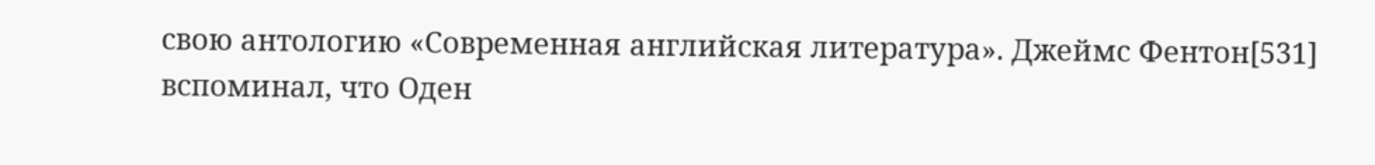свою антологию «Современная английская литература». Джеймс Фентон[531] вспоминал, что Оден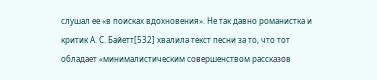слушал ее «в поисках вдохновения». Не так давно романистка и критик А. С. Байетт[532] хвалила текст песни за то, что тот обладает «минималистическим совершенством рассказов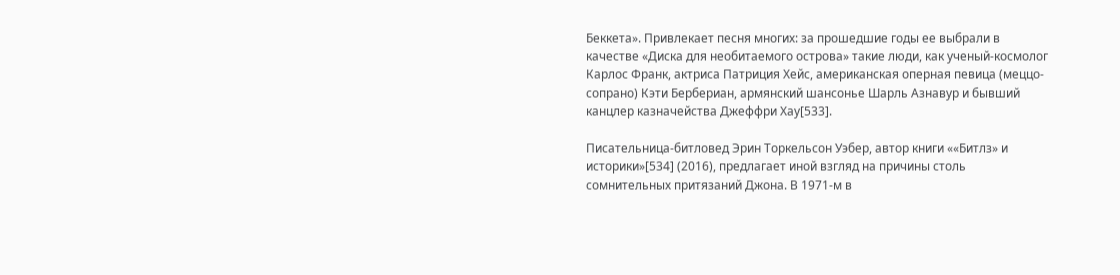Беккета». Привлекает песня многих: за прошедшие годы ее выбрали в качестве «Диска для необитаемого острова» такие люди, как ученый-космолог Карлос Франк, актриса Патриция Хейс, американская оперная певица (меццо-сопрано) Кэти Бербериан, армянский шансонье Шарль Азнавур и бывший канцлер казначейства Джеффри Хау[533].

Писательница-битловед Эрин Торкельсон Уэбер, автор книги ««Битлз» и историки»[534] (2016), предлагает иной взгляд на причины столь сомнительных притязаний Джона. В 1971-м в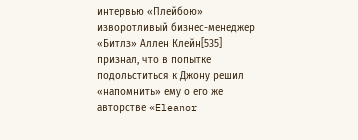интервью «Плейбою» изворотливый бизнес-менеджер «Битлз» Аллен Клейн[535] признал, что в попытке подольститься к Джону решил «напомнить» ему о его же авторстве «Eleanor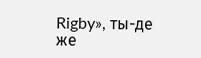Rigby», ты-де же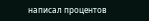написал процентов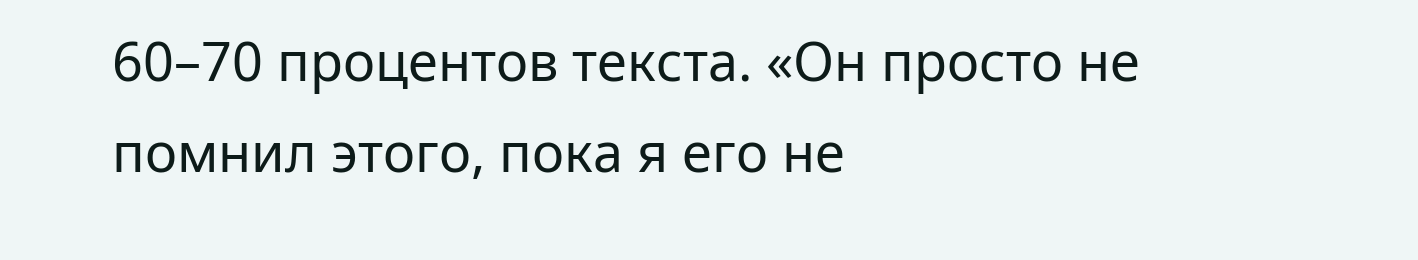60–70 процентов текста. «Он просто не помнил этого, пока я его не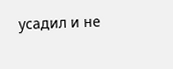усадил и не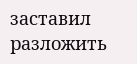заставил разложить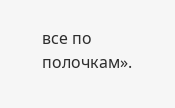все по полочкам».